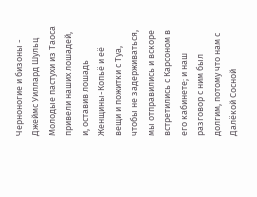Черноногие и бизоны - Джеймс Уиллард Шульц
Молодые пастухи из Таоса привели наших лошадей, и, оставив лошадь Женщины-Копьё и её вещи и пожитки с Туа, чтобы не задерживаться, мы отправились и вскоре встретились с Карсоном в его кабинете; и наш разговор с ним был долгим, потому что нам с Далёкой Сосной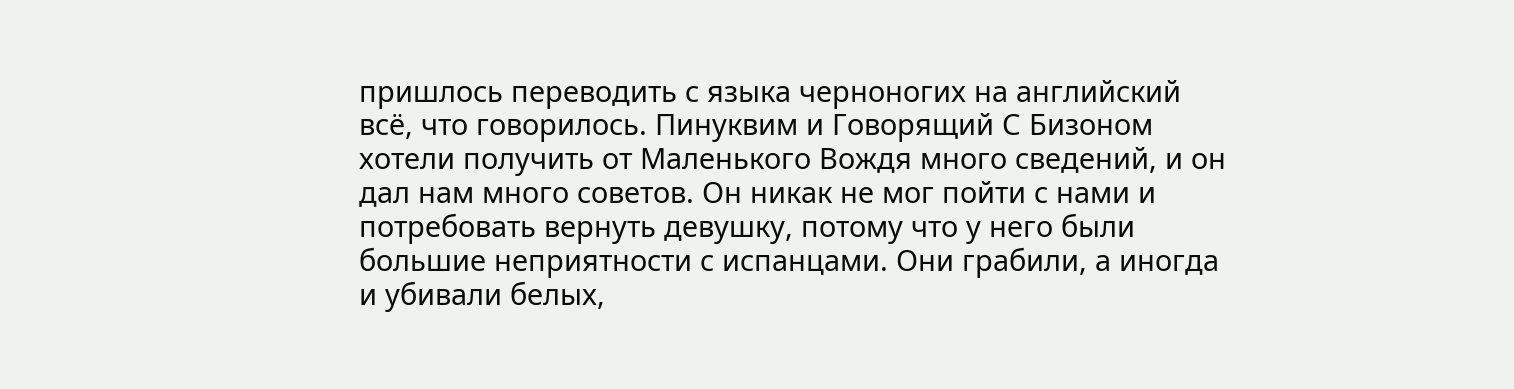пришлось переводить с языка черноногих на английский всё, что говорилось. Пинуквим и Говорящий С Бизоном хотели получить от Маленького Вождя много сведений, и он дал нам много советов. Он никак не мог пойти с нами и потребовать вернуть девушку, потому что у него были большие неприятности с испанцами. Они грабили, а иногда и убивали белых,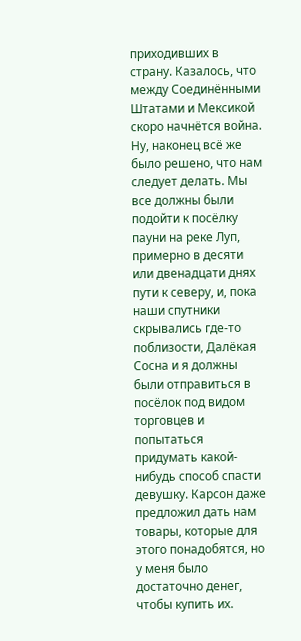приходивших в страну. Казалось, что между Соединёнными Штатами и Мексикой скоро начнётся война.
Ну, наконец всё же было решено, что нам следует делать. Мы все должны были подойти к посёлку пауни на реке Луп, примерно в десяти или двенадцати днях пути к северу, и, пока наши спутники скрывались где-то поблизости, Далёкая Сосна и я должны были отправиться в посёлок под видом торговцев и попытаться придумать какой-нибудь способ спасти девушку. Карсон даже предложил дать нам товары, которые для этого понадобятся, но у меня было достаточно денег, чтобы купить их.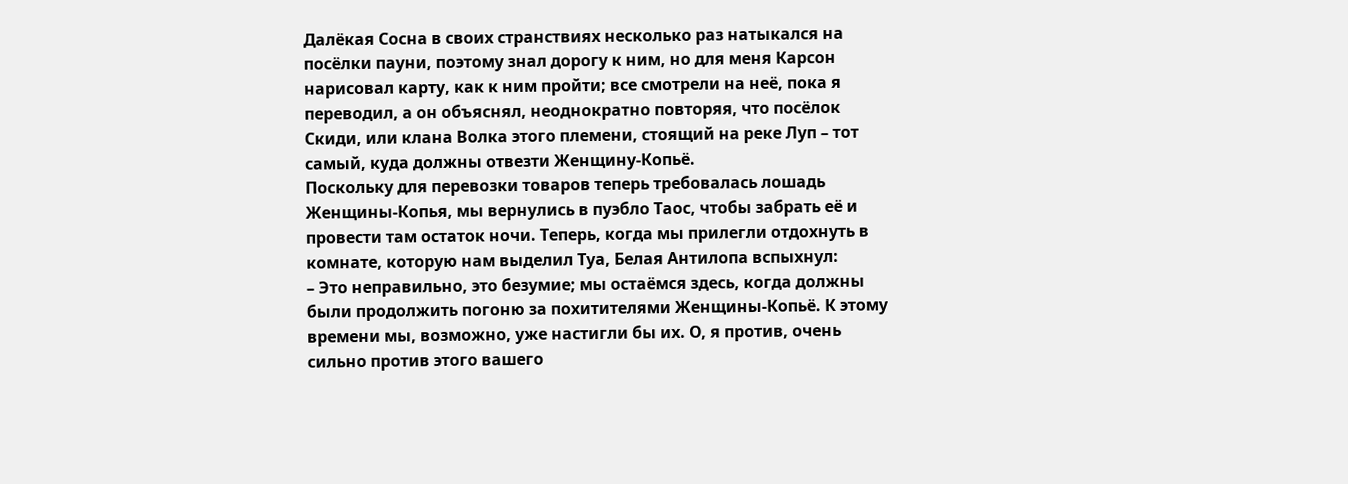Далёкая Сосна в своих странствиях несколько раз натыкался на посёлки пауни, поэтому знал дорогу к ним, но для меня Карсон нарисовал карту, как к ним пройти; все смотрели на неё, пока я переводил, а он объяснял, неоднократно повторяя, что посёлок Скиди, или клана Волка этого племени, стоящий на реке Луп – тот самый, куда должны отвезти Женщину-Копьё.
Поскольку для перевозки товаров теперь требовалась лошадь Женщины-Копья, мы вернулись в пуэбло Таос, чтобы забрать её и провести там остаток ночи. Теперь, когда мы прилегли отдохнуть в комнате, которую нам выделил Туа, Белая Антилопа вспыхнул:
– Это неправильно, это безумие; мы остаёмся здесь, когда должны были продолжить погоню за похитителями Женщины-Копьё. К этому времени мы, возможно, уже настигли бы их. О, я против, очень сильно против этого вашего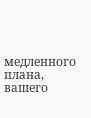медленного плана, вашего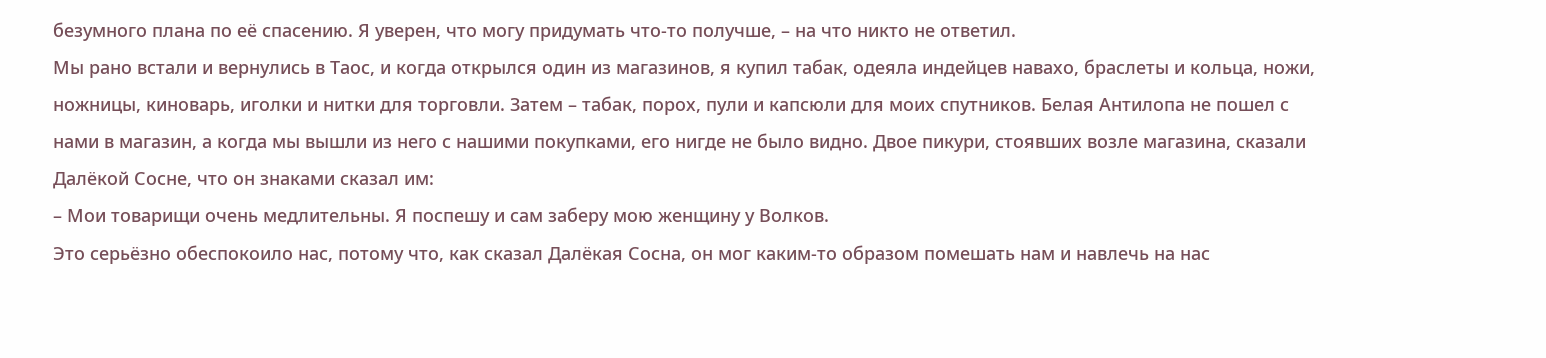безумного плана по её спасению. Я уверен, что могу придумать что-то получше, – на что никто не ответил.
Мы рано встали и вернулись в Таос, и когда открылся один из магазинов, я купил табак, одеяла индейцев навахо, браслеты и кольца, ножи, ножницы, киноварь, иголки и нитки для торговли. Затем – табак, порох, пули и капсюли для моих спутников. Белая Антилопа не пошел с нами в магазин, а когда мы вышли из него с нашими покупками, его нигде не было видно. Двое пикури, стоявших возле магазина, сказали Далёкой Сосне, что он знаками сказал им:
– Мои товарищи очень медлительны. Я поспешу и сам заберу мою женщину у Волков.
Это серьёзно обеспокоило нас, потому что, как сказал Далёкая Сосна, он мог каким-то образом помешать нам и навлечь на нас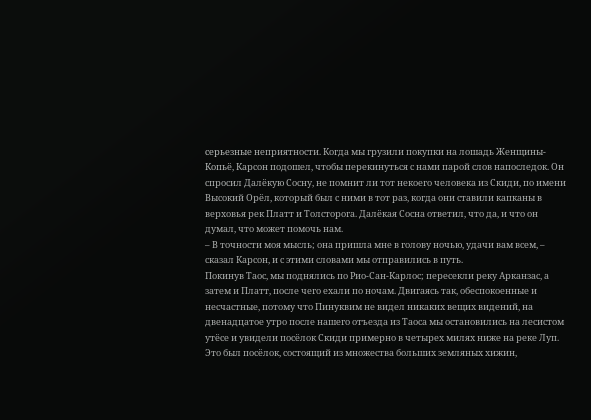серьезные неприятности. Когда мы грузили покупки на лошадь Женщины-Копьё, Карсон подошел, чтобы перекинуться с нами парой слов напоследок. Он спросил Далёкую Сосну, не помнит ли тот некоего человека из Скиди, по имени Высокий Орёл, который был с ними в тот раз, когда они ставили капканы в верховья рек Платт и Толсторога. Далёкая Сосна ответил, что да, и что он думал, что может помочь нам.
– В точности моя мысль; она пришла мне в голову ночью, удачи вам всем, – сказал Карсон, и с этими словами мы отправились в путь.
Покинув Таос, мы поднялись по Рио-Сан-Карлос; пересекли реку Арканзас, а затем и Платт, после чего ехали по ночам. Двигаясь так, обеспокоенные и несчастные, потому что Пинуквим не видел никаких вещих видений, на двенадцатое утро после нашего отъезда из Таоса мы остановились на лесистом утёсе и увидели посёлок Скиди примерно в четырех милях ниже на реке Луп. Это был посёлок, состоящий из множества больших земляных хижин,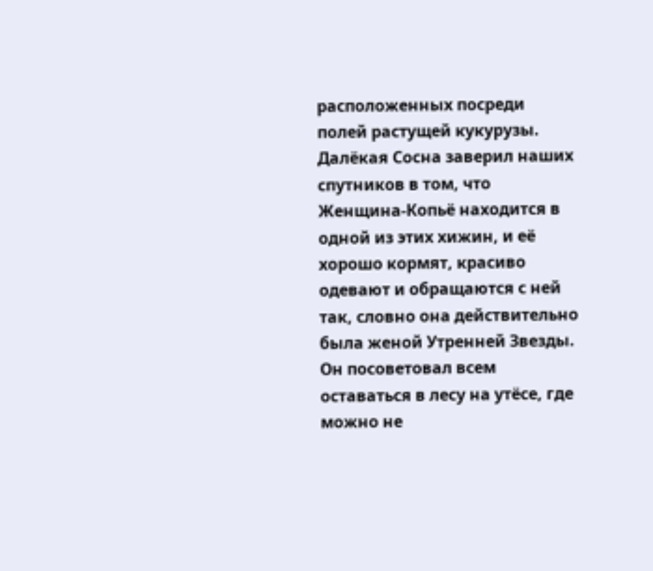расположенных посреди полей растущей кукурузы. Далёкая Сосна заверил наших спутников в том, что Женщина-Копьё находится в одной из этих хижин, и её хорошо кормят, красиво одевают и обращаются с ней так, словно она действительно была женой Утренней Звезды. Он посоветовал всем оставаться в лесу на утёсе, где можно не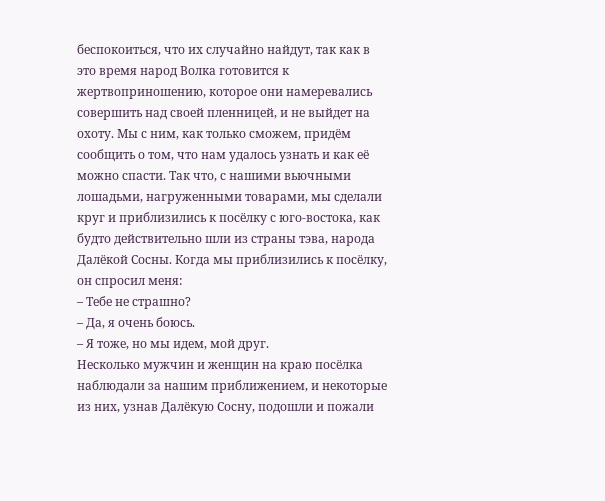беспокоиться, что их случайно найдут, так как в это время народ Волка готовится к жертвоприношению, которое они намеревались совершить над своей пленницей, и не выйдет на охоту. Мы с ним, как только сможем, придём сообщить о том, что нам удалось узнать и как её можно спасти. Так что, с нашими вьючными лошадьми, нагруженными товарами, мы сделали круг и приблизились к посёлку с юго-востока, как будто действительно шли из страны тэва, народа Далёкой Сосны. Когда мы приблизились к посёлку, он спросил меня:
– Тебе не страшно?
– Да, я очень боюсь.
– Я тоже, но мы идем, мой друг.
Несколько мужчин и женщин на краю посёлка наблюдали за нашим приближением, и некоторые из них, узнав Далёкую Сосну, подошли и пожали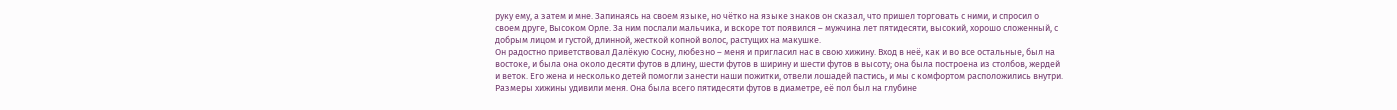руку ему, а затем и мне. Запинаясь на своем языке, но чётко на языке знаков он сказал, что пришел торговать с ними, и спросил о своем друге, Высоком Орле. За ним послали мальчика, и вскоре тот появился – мужчина лет пятидесяти, высокий, хорошо сложенный, с добрым лицом и густой, длинной, жесткой копной волос, растущих на макушке.
Он радостно приветствовал Далёкую Сосну, любезно – меня и пригласил нас в свою хижину. Вход в неё, как и во все остальные, был на востоке, и была она около десяти футов в длину, шести футов в ширину и шести футов в высоту; она была построена из столбов, жердей и веток. Его жена и несколько детей помогли занести наши пожитки, отвели лошадей пастись, и мы с комфортом расположились внутри. Размеры хижины удивили меня. Она была всего пятидесяти футов в диаметре, её пол был на глубине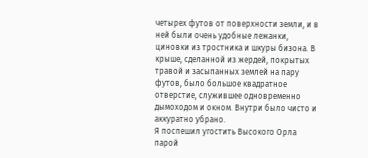четырех футов от поверхности земли, и в ней были очень удобные лежанки, циновки из тростника и шкуры бизона. В крыше, сделанной из жердей, покрытых травой и засыпанных землей на пару футов, было большое квадратное отверстие, служившее одновременно дымоходом и окном. Внутри было чисто и аккуратно убрано.
Я поспешил угостить Высокого Орла парой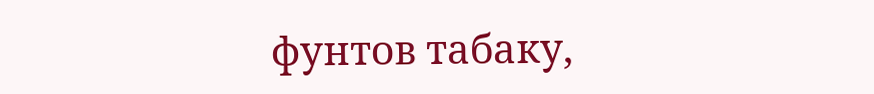фунтов табаку,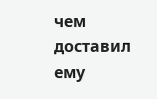чем доставил ему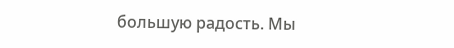большую радость. Мы